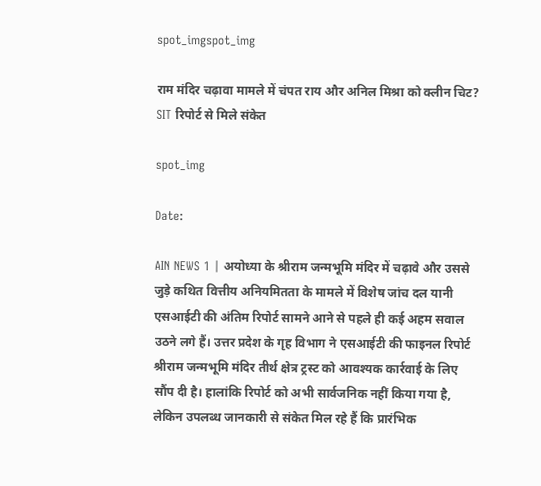spot_imgspot_img

राम मंदिर चढ़ावा मामले में चंपत राय और अनिल मिश्रा को क्लीन चिट? SIT रिपोर्ट से मिले संकेत

spot_img

Date:

AIN NEWS 1 | अयोध्या के श्रीराम जन्मभूमि मंदिर में चढ़ावे और उससे जुड़े कथित वित्तीय अनियमितता के मामले में विशेष जांच दल यानी एसआईटी की अंतिम रिपोर्ट सामने आने से पहले ही कई अहम सवाल उठने लगे हैं। उत्तर प्रदेश के गृह विभाग ने एसआईटी की फाइनल रिपोर्ट श्रीराम जन्मभूमि मंदिर तीर्थ क्षेत्र ट्रस्ट को आवश्यक कार्रवाई के लिए सौंप दी है। हालांकि रिपोर्ट को अभी सार्वजनिक नहीं किया गया है, लेकिन उपलब्ध जानकारी से संकेत मिल रहे हैं कि प्रारंभिक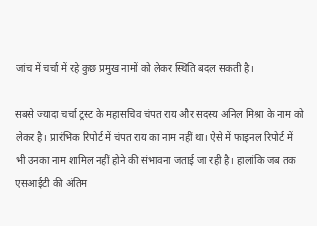जांच में चर्चा में रहे कुछ प्रमुख नामों को लेकर स्थिति बदल सकती है।

सबसे ज्यादा चर्चा ट्रस्ट के महासचिव चंपत राय और सदस्य अनिल मिश्रा के नाम को लेकर है। प्रारंभिक रिपोर्ट में चंपत राय का नाम नहीं था। ऐसे में फाइनल रिपोर्ट में भी उनका नाम शामिल नहीं होने की संभावना जताई जा रही है। हालांकि जब तक एसआईटी की अंतिम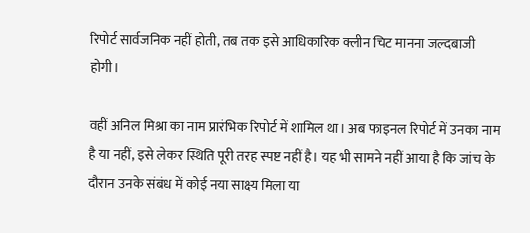रिपोर्ट सार्वजनिक नहीं होती, तब तक इसे आधिकारिक क्लीन चिट मानना जल्दबाजी होगी।

वहीं अनिल मिश्रा का नाम प्रारंभिक रिपोर्ट में शामिल था। अब फाइनल रिपोर्ट में उनका नाम है या नहीं, इसे लेकर स्थिति पूरी तरह स्पष्ट नहीं है। यह भी सामने नहीं आया है कि जांच के दौरान उनके संबंध में कोई नया साक्ष्य मिला या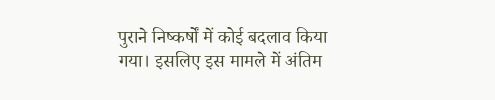पुराने निष्कर्षों में कोई बदलाव किया गया। इसलिए इस मामले में अंतिम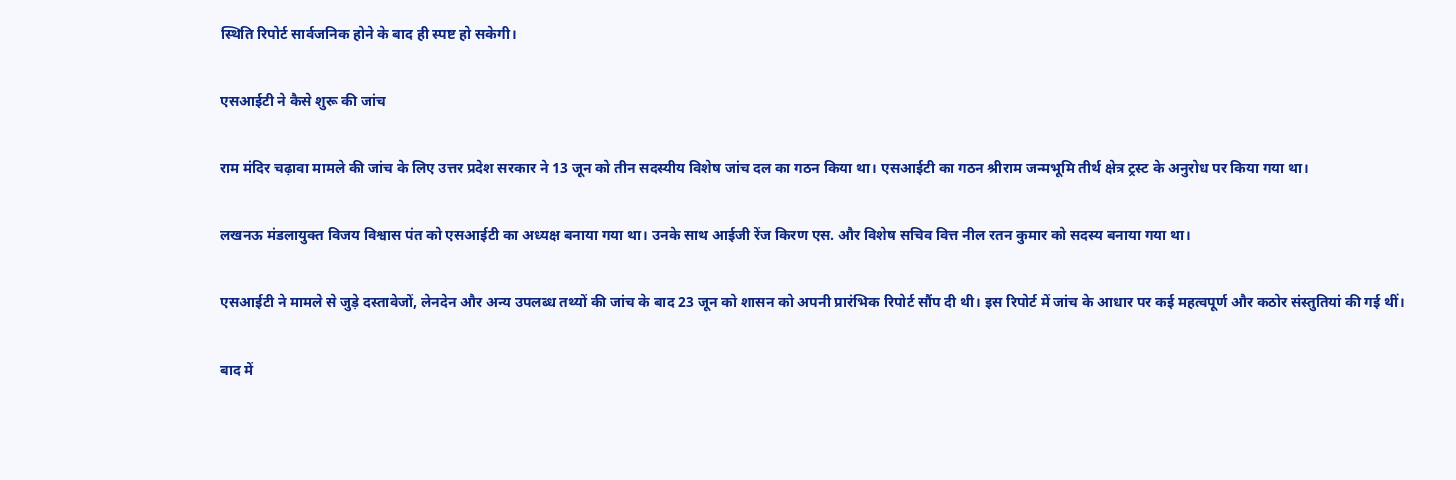स्थिति रिपोर्ट सार्वजनिक होने के बाद ही स्पष्ट हो सकेगी।

एसआईटी ने कैसे शुरू की जांच

राम मंदिर चढ़ावा मामले की जांच के लिए उत्तर प्रदेश सरकार ने 13 जून को तीन सदस्यीय विशेष जांच दल का गठन किया था। एसआईटी का गठन श्रीराम जन्मभूमि तीर्थ क्षेत्र ट्रस्ट के अनुरोध पर किया गया था।

लखनऊ मंडलायुक्त विजय विश्वास पंत को एसआईटी का अध्यक्ष बनाया गया था। उनके साथ आईजी रेंज किरण एस. और विशेष सचिव वित्त नील रतन कुमार को सदस्य बनाया गया था।

एसआईटी ने मामले से जुड़े दस्तावेजों, लेनदेन और अन्य उपलब्ध तथ्यों की जांच के बाद 23 जून को शासन को अपनी प्रारंभिक रिपोर्ट सौंप दी थी। इस रिपोर्ट में जांच के आधार पर कई महत्वपूर्ण और कठोर संस्तुतियां की गई थीं।

बाद में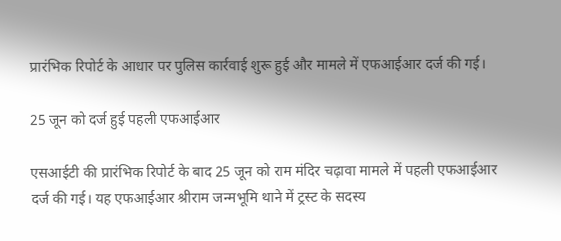प्रारंभिक रिपोर्ट के आधार पर पुलिस कार्रवाई शुरू हुई और मामले में एफआईआर दर्ज की गई।

25 जून को दर्ज हुई पहली एफआईआर

एसआईटी की प्रारंभिक रिपोर्ट के बाद 25 जून को राम मंदिर चढ़ावा मामले में पहली एफआईआर दर्ज की गई। यह एफआईआर श्रीराम जन्मभूमि थाने में ट्रस्ट के सदस्य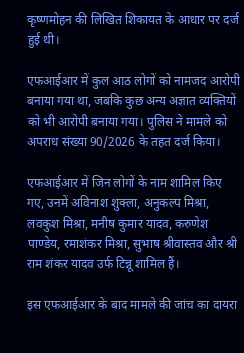कृष्णमोहन की लिखित शिकायत के आधार पर दर्ज हुई थी।

एफआईआर में कुल आठ लोगों को नामजद आरोपी बनाया गया था, जबकि कुछ अन्य अज्ञात व्यक्तियों को भी आरोपी बनाया गया। पुलिस ने मामले को अपराध संख्या 90/2026 के तहत दर्ज किया।

एफआईआर में जिन लोगों के नाम शामिल किए गए, उनमें अविनाश शुक्ला, अनुकल्प मिश्रा, लवकुश मिश्रा, मनीष कुमार यादव, करुणेश पाण्डेय, रमाशंकर मिश्रा, सुभाष श्रीवास्तव और श्री राम शंकर यादव उर्फ टिन्नू शामिल हैं।

इस एफआईआर के बाद मामले की जांच का दायरा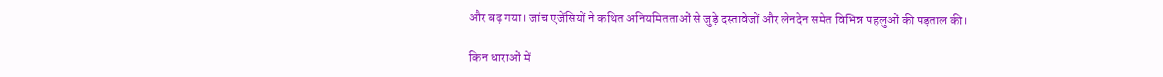और बढ़ गया। जांच एजेंसियों ने कथित अनियमितताओं से जुड़े दस्तावेजों और लेनदेन समेत विभिन्न पहलुओं की पड़ताल की।

किन धाराओं में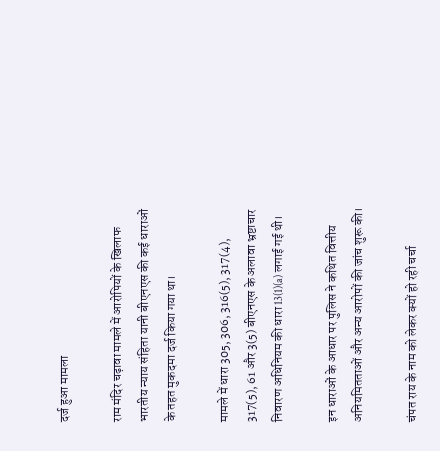दर्ज हुआ मामला

राम मंदिर चढ़ावा मामले में आरोपियों के खिलाफ भारतीय न्याय संहिता यानी बीएनएस की कई धाराओं के तहत मुकदमा दर्ज किया गया था।

मामले में धारा 305, 306, 316(5), 317(4), 317(5), 61 और 3(5) बीएनएस के अलावा भ्रष्टाचार निवारण अधिनियम की धारा 13(1)(a) लगाई गई थी।

इन धाराओं के आधार पर पुलिस ने कथित वित्तीय अनियमितताओं और अन्य आरोपों की जांच शुरू की।

चंपत राय के नाम को लेकर क्यों हो रही चर्चा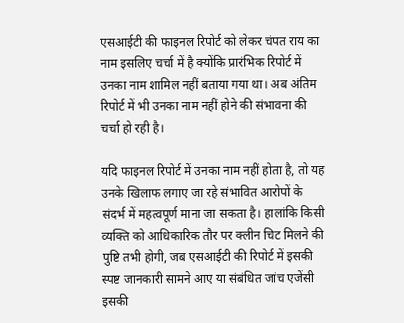एसआईटी की फाइनल रिपोर्ट को लेकर चंपत राय का नाम इसलिए चर्चा में है क्योंकि प्रारंभिक रिपोर्ट में उनका नाम शामिल नहीं बताया गया था। अब अंतिम रिपोर्ट में भी उनका नाम नहीं होने की संभावना की चर्चा हो रही है।

यदि फाइनल रिपोर्ट में उनका नाम नहीं होता है, तो यह उनके खिलाफ लगाए जा रहे संभावित आरोपों के संदर्भ में महत्वपूर्ण माना जा सकता है। हालांकि किसी व्यक्ति को आधिकारिक तौर पर क्लीन चिट मिलने की पुष्टि तभी होगी, जब एसआईटी की रिपोर्ट में इसकी स्पष्ट जानकारी सामने आए या संबंधित जांच एजेंसी इसकी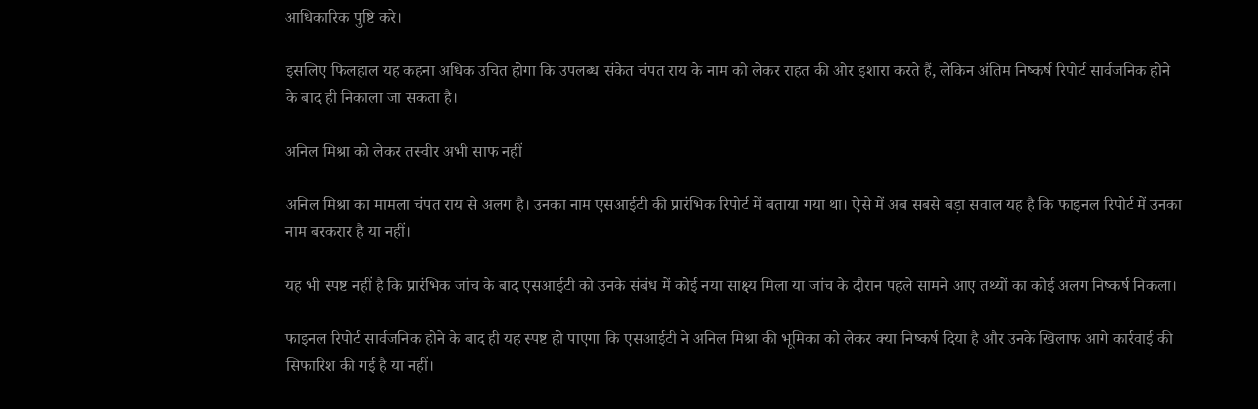आधिकारिक पुष्टि करे।

इसलिए फिलहाल यह कहना अधिक उचित होगा कि उपलब्ध संकेत चंपत राय के नाम को लेकर राहत की ओर इशारा करते हैं, लेकिन अंतिम निष्कर्ष रिपोर्ट सार्वजनिक होने के बाद ही निकाला जा सकता है।

अनिल मिश्रा को लेकर तस्वीर अभी साफ नहीं

अनिल मिश्रा का मामला चंपत राय से अलग है। उनका नाम एसआईटी की प्रारंभिक रिपोर्ट में बताया गया था। ऐसे में अब सबसे बड़ा सवाल यह है कि फाइनल रिपोर्ट में उनका नाम बरकरार है या नहीं।

यह भी स्पष्ट नहीं है कि प्रारंभिक जांच के बाद एसआईटी को उनके संबंध में कोई नया साक्ष्य मिला या जांच के दौरान पहले सामने आए तथ्यों का कोई अलग निष्कर्ष निकला।

फाइनल रिपोर्ट सार्वजनिक होने के बाद ही यह स्पष्ट हो पाएगा कि एसआईटी ने अनिल मिश्रा की भूमिका को लेकर क्या निष्कर्ष दिया है और उनके खिलाफ आगे कार्रवाई की सिफारिश की गई है या नहीं।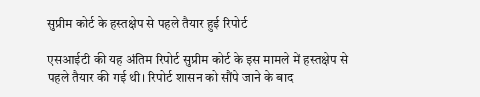सुप्रीम कोर्ट के हस्तक्षेप से पहले तैयार हुई रिपोर्ट

एसआईटी की यह अंतिम रिपोर्ट सुप्रीम कोर्ट के इस मामले में हस्तक्षेप से पहले तैयार की गई थी। रिपोर्ट शासन को सौंपे जाने के बाद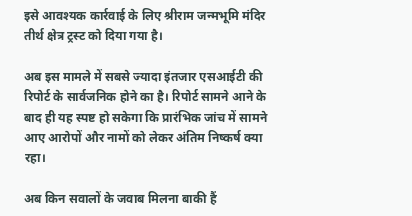इसे आवश्यक कार्रवाई के लिए श्रीराम जन्मभूमि मंदिर तीर्थ क्षेत्र ट्रस्ट को दिया गया है।

अब इस मामले में सबसे ज्यादा इंतजार एसआईटी की रिपोर्ट के सार्वजनिक होने का है। रिपोर्ट सामने आने के बाद ही यह स्पष्ट हो सकेगा कि प्रारंभिक जांच में सामने आए आरोपों और नामों को लेकर अंतिम निष्कर्ष क्या रहा।

अब किन सवालों के जवाब मिलना बाकी हैं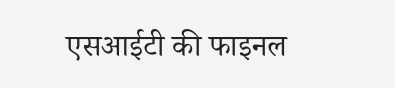एसआईटी की फाइनल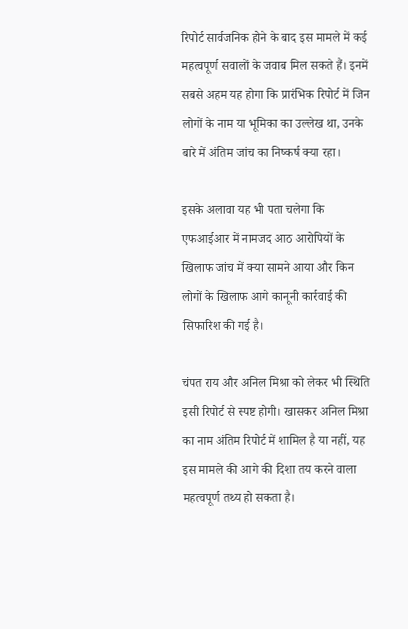रिपोर्ट सार्वजनिक होने के बाद इस मामले में कई महत्वपूर्ण सवालों के जवाब मिल सकते हैं। इनमें सबसे अहम यह होगा कि प्रारंभिक रिपोर्ट में जिन लोगों के नाम या भूमिका का उल्लेख था, उनके बारे में अंतिम जांच का निष्कर्ष क्या रहा।

इसके अलावा यह भी पता चलेगा कि एफआईआर में नामजद आठ आरोपियों के खिलाफ जांच में क्या सामने आया और किन लोगों के खिलाफ आगे कानूनी कार्रवाई की सिफारिश की गई है।

चंपत राय और अनिल मिश्रा को लेकर भी स्थिति इसी रिपोर्ट से स्पष्ट होगी। खासकर अनिल मिश्रा का नाम अंतिम रिपोर्ट में शामिल है या नहीं, यह इस मामले की आगे की दिशा तय करने वाला महत्वपूर्ण तथ्य हो सकता है।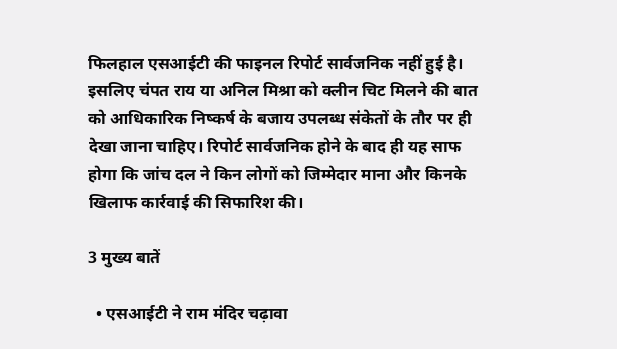फिलहाल एसआईटी की फाइनल रिपोर्ट सार्वजनिक नहीं हुई है। इसलिए चंपत राय या अनिल मिश्रा को क्लीन चिट मिलने की बात को आधिकारिक निष्कर्ष के बजाय उपलब्ध संकेतों के तौर पर ही देखा जाना चाहिए। रिपोर्ट सार्वजनिक होने के बाद ही यह साफ होगा कि जांच दल ने किन लोगों को जिम्मेदार माना और किनके खिलाफ कार्रवाई की सिफारिश की।

3 मुख्य बातें

  • एसआईटी ने राम मंदिर चढ़ावा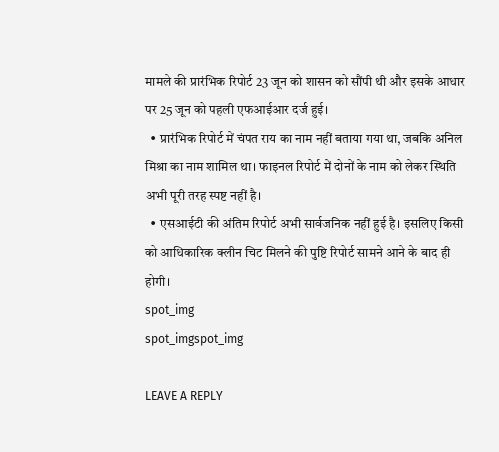मामले की प्रारंभिक रिपोर्ट 23 जून को शासन को सौंपी थी और इसके आधार पर 25 जून को पहली एफआईआर दर्ज हुई।
  • प्रारंभिक रिपोर्ट में चंपत राय का नाम नहीं बताया गया था, जबकि अनिल मिश्रा का नाम शामिल था। फाइनल रिपोर्ट में दोनों के नाम को लेकर स्थिति अभी पूरी तरह स्पष्ट नहीं है।
  • एसआईटी की अंतिम रिपोर्ट अभी सार्वजनिक नहीं हुई है। इसलिए किसी को आधिकारिक क्लीन चिट मिलने की पुष्टि रिपोर्ट सामने आने के बाद ही होगी।
spot_img
spot_imgspot_img

LEAVE A REPLY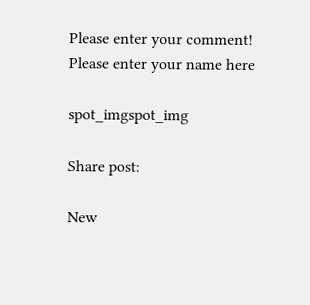Please enter your comment!
Please enter your name here

spot_imgspot_img

Share post:

New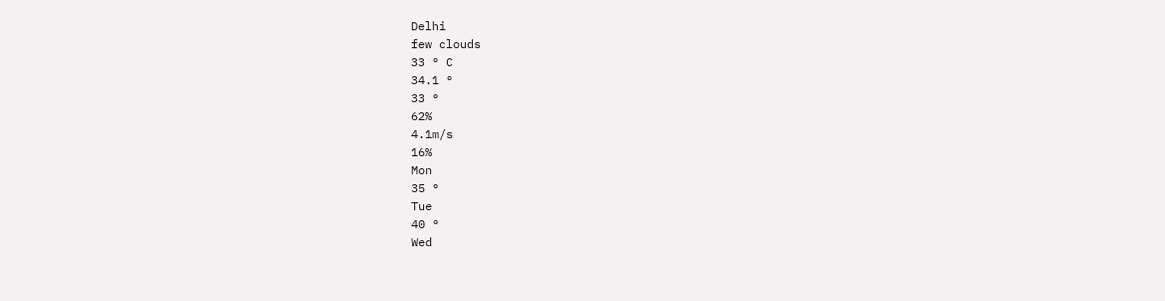Delhi
few clouds
33 ° C
34.1 °
33 °
62%
4.1m/s
16%
Mon
35 °
Tue
40 °
Wed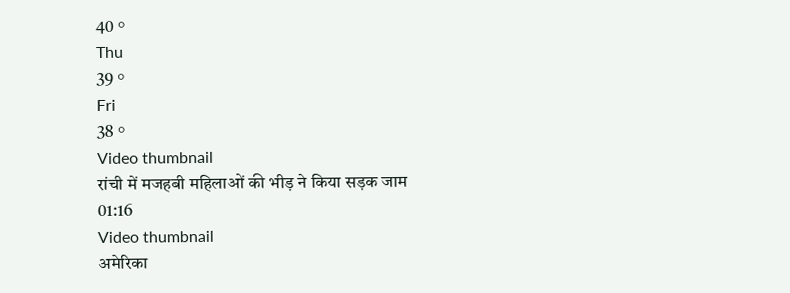40 °
Thu
39 °
Fri
38 °
Video thumbnail
रांची में मजहबी महिलाओं की भीड़ ने किया सड़क जाम
01:16
Video thumbnail
अमेरिका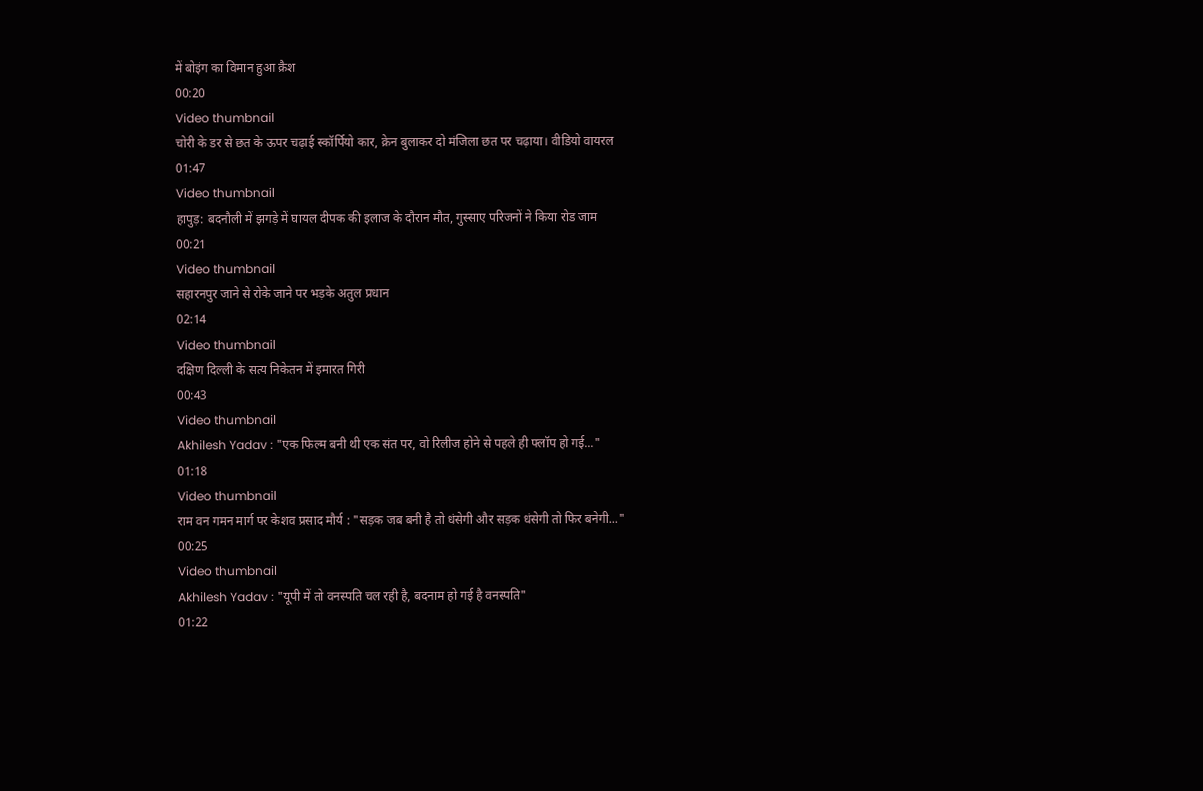में बोइंग का विमान हुआ क्रैश
00:20
Video thumbnail
चोरी के डर से छत के ऊपर चढ़ाई स्कॉर्पियो कार, क्रेन बुलाकर दो मंजिला छत पर चढ़ाया। वीडियो वायरल
01:47
Video thumbnail
हापुड़: बदनौली में झगड़े में घायल दीपक की इलाज के दौरान मौत, गुस्साए परिजनों ने किया रोड जाम
00:21
Video thumbnail
सहारनपुर जाने से रोके जाने पर भड़के अतुल प्रधान
02:14
Video thumbnail
दक्षिण दिल्ली के सत्य निकेतन में इमारत गिरी
00:43
Video thumbnail
Akhilesh Yadav : "एक फिल्म बनी थी एक संत पर, वो रिलीज होने से पहले ही फ्लॉप हो गई..."
01:18
Video thumbnail
राम वन गमन मार्ग पर केशव प्रसाद मौर्य : "सड़क जब बनी है तो धंसेगी और सड़क धंसेगी तो फिर बनेगी..."
00:25
Video thumbnail
Akhilesh Yadav : "यूपी में तो वनस्पति चल रही है, बदनाम हो गई है वनस्पति"
01:22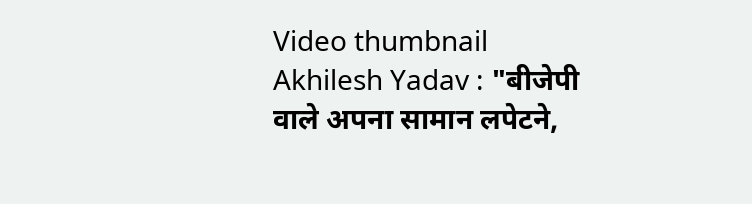Video thumbnail
Akhilesh Yadav : "बीजेपी वाले अपना सामान लपेटने,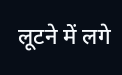लूटने में लगे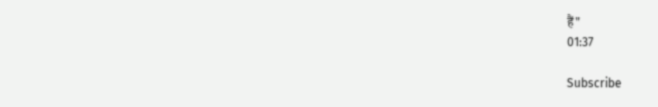हैं"
01:37

Subscribe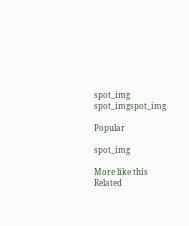spot_img
spot_imgspot_img

Popular

spot_img

More like this
Related